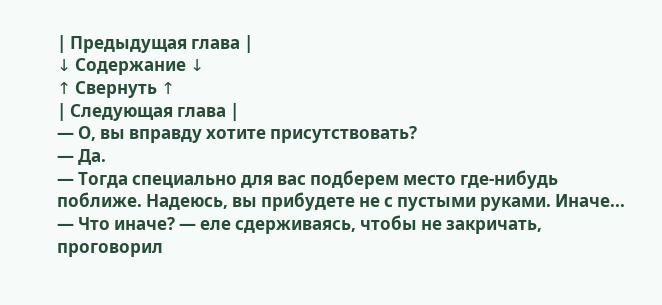| Предыдущая глава |
↓ Содержание ↓
↑ Свернуть ↑
| Следующая глава |
— О, вы вправду хотите присутствовать?
— Да.
— Тогда специально для вас подберем место где-нибудь поближе. Надеюсь, вы прибудете не с пустыми руками. Иначе...
— Что иначе? — еле сдерживаясь, чтобы не закричать, проговорил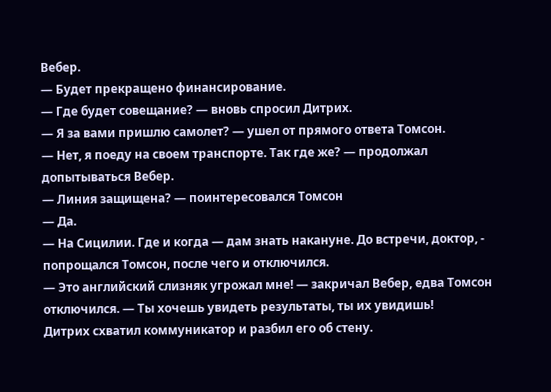Вебер.
— Будет прекращено финансирование.
— Где будет совещание? — вновь спросил Дитрих.
— Я за вами пришлю самолет? — ушел от прямого ответа Томсон.
— Нет, я поеду на своем транспорте. Так где же? — продолжал допытываться Вебер.
— Линия защищена? — поинтересовался Томсон
— Да.
— На Сицилии. Где и когда — дам знать накануне. До встречи, доктор, -
попрощался Томсон, после чего и отключился.
— Это английский слизняк угрожал мне! — закричал Вебер, едва Томсон
отключился. — Ты хочешь увидеть результаты, ты их увидишь!
Дитрих схватил коммуникатор и разбил его об стену.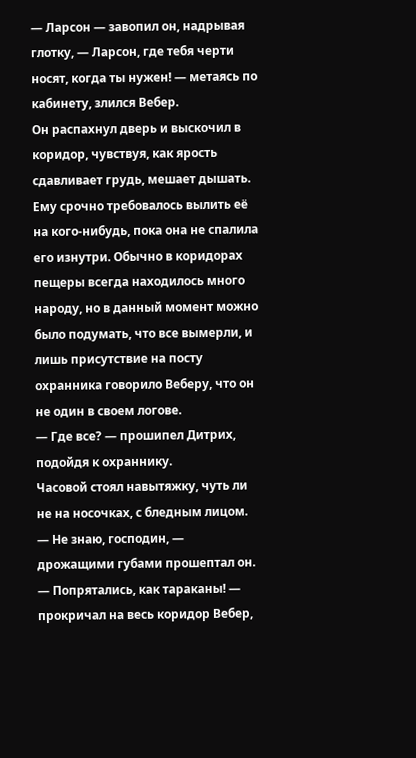— Ларсон — завопил он, надрывая глотку, — Ларсон, где тебя черти носят, когда ты нужен! — метаясь по кабинету, злился Вебер.
Он распахнул дверь и выскочил в коридор, чувствуя, как ярость сдавливает грудь, мешает дышать. Ему срочно требовалось вылить её на кого-нибудь, пока она не спалила его изнутри. Обычно в коридорах пещеры всегда находилось много народу, но в данный момент можно было подумать, что все вымерли, и лишь присутствие на посту охранника говорило Веберу, что он не один в своем логове.
— Где все? — прошипел Дитрих, подойдя к охраннику.
Часовой стоял навытяжку, чуть ли не на носочках, с бледным лицом.
— Не знаю, господин, — дрожащими губами прошептал он.
— Попрятались, как тараканы! — прокричал на весь коридор Вебер,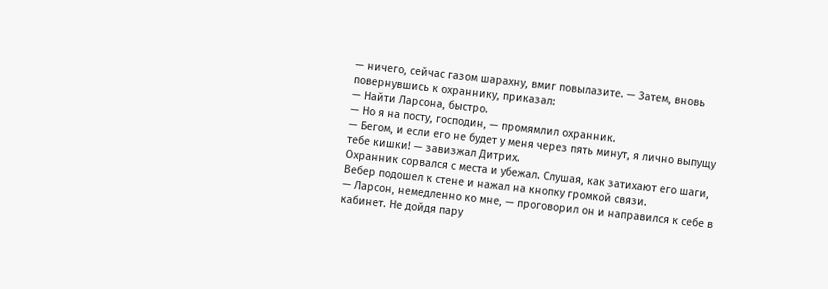— ничего, сейчас газом шарахну, вмиг повылазите. — Затем, вновь повернувшись к охраннику, приказал:
— Найти Ларсона, быстро.
— Но я на посту, господин, — промямлил охранник.
— Бегом, и если его не будет у меня через пять минут, я лично выпущу
тебе кишки! — завизжал Дитрих.
Охранник сорвался с места и убежал. Слушая, как затихают его шаги,
Вебер подошел к стене и нажал на кнопку громкой связи.
— Ларсон, немедленно ко мне, — проговорил он и направился к себе в кабинет. Не дойдя пару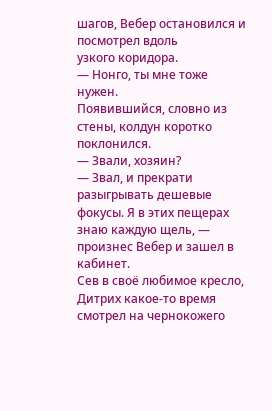шагов, Вебер остановился и посмотрел вдоль
узкого коридора.
— Нонго, ты мне тоже нужен.
Появившийся, словно из стены, колдун коротко поклонился.
— Звали, хозяин?
— Звал, и прекрати разыгрывать дешевые фокусы. Я в этих пещерах знаю каждую щель, — произнес Вебер и зашел в кабинет.
Сев в своё любимое кресло, Дитрих какое-то время смотрел на чернокожего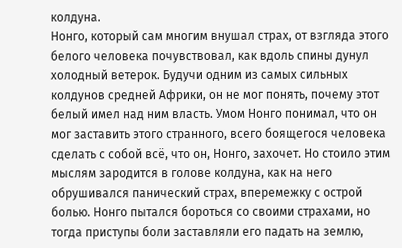колдуна.
Нонго, который сам многим внушал страх, от взгляда этого белого человека почувствовал, как вдоль спины дунул холодный ветерок. Будучи одним из самых сильных колдунов средней Африки, он не мог понять, почему этот белый имел над ним власть. Умом Нонго понимал, что он мог заставить этого странного, всего боящегося человека сделать с собой всё, что он, Нонго, захочет. Но стоило этим мыслям зародится в голове колдуна, как на него обрушивался панический страх, вперемежку с острой болью. Нонго пытался бороться со своими страхами, но тогда приступы боли заставляли его падать на землю,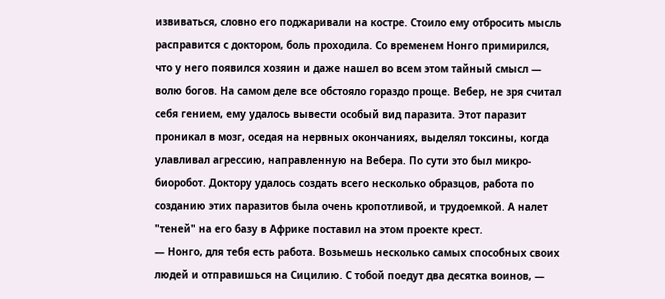извиваться, словно его поджаривали на костре. Стоило ему отбросить мысль расправится с доктором, боль проходила. Со временем Нонго примирился, что у него появился хозяин и даже нашел во всем этом тайный смысл — волю богов. На самом деле все обстояло гораздо проще. Вебер, не зря считал себя гением, ему удалось вывести особый вид паразита. Этот паразит проникал в мозг, оседая на нервных окончаниях, выделял токсины, когда улавливал агрессию, направленную на Вебера. По сути это был микро-биоробот. Доктору удалось создать всего несколько образцов, работа по созданию этих паразитов была очень кропотливой, и трудоемкой. А налет "теней" на его базу в Африке поставил на этом проекте крест.
— Нонго, для тебя есть работа. Возьмешь несколько самых способных своих людей и отправишься на Сицилию. С тобой поедут два десятка воинов, —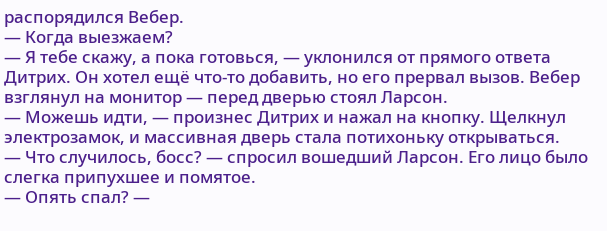распорядился Вебер.
— Когда выезжаем?
— Я тебе скажу, а пока готовься, — уклонился от прямого ответа Дитрих. Он хотел ещё что-то добавить, но его прервал вызов. Вебер взглянул на монитор — перед дверью стоял Ларсон.
— Можешь идти, — произнес Дитрих и нажал на кнопку. Щелкнул электрозамок, и массивная дверь стала потихоньку открываться.
— Что случилось, босс? — спросил вошедший Ларсон. Его лицо было слегка припухшее и помятое.
— Опять спал? —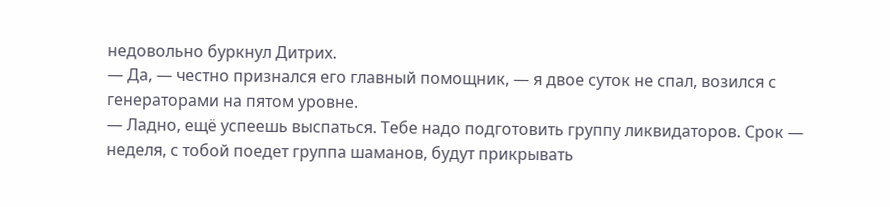недовольно буркнул Дитрих.
— Да, — честно признался его главный помощник, — я двое суток не спал, возился с генераторами на пятом уровне.
— Ладно, ещё успеешь выспаться. Тебе надо подготовить группу ликвидаторов. Срок — неделя, с тобой поедет группа шаманов, будут прикрывать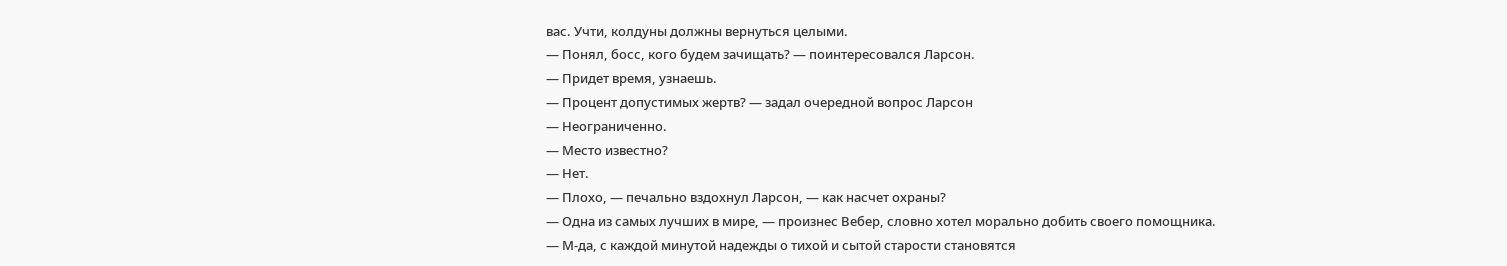вас. Учти, колдуны должны вернуться целыми.
— Понял, босс, кого будем зачищать? — поинтересовался Ларсон.
— Придет время, узнаешь.
— Процент допустимых жертв? — задал очередной вопрос Ларсон
— Неограниченно.
— Место известно?
— Нет.
— Плохо, — печально вздохнул Ларсон, — как насчет охраны?
— Одна из самых лучших в мире, — произнес Вебер, словно хотел морально добить своего помощника.
— М-да, с каждой минутой надежды о тихой и сытой старости становятся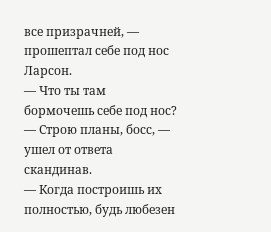все призрачней, — прошептал себе под нос Ларсон.
— Что ты там бормочешь себе под нос?
— Строю планы, босс, — ушел от ответа скандинав.
— Когда построишь их полностью, будь любезен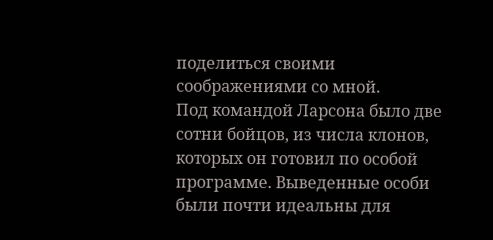поделиться своими соображениями со мной.
Под командой Ларсона было две сотни бойцов, из числа клонов, которых он готовил по особой программе. Выведенные особи были почти идеальны для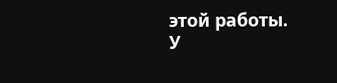этой работы. У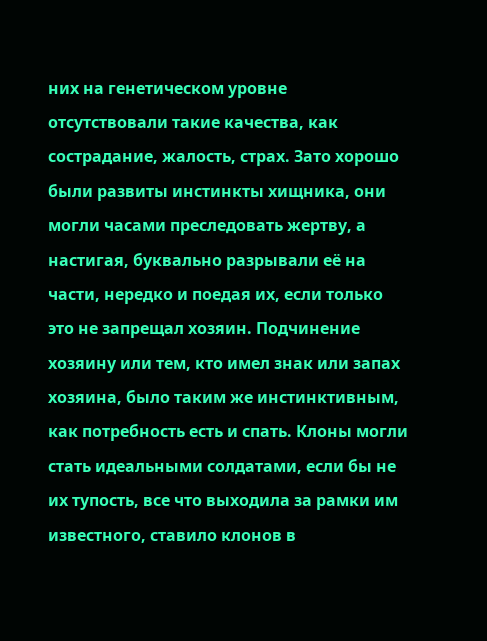них на генетическом уровне отсутствовали такие качества, как сострадание, жалость, страх. Зато хорошо были развиты инстинкты хищника, они могли часами преследовать жертву, а настигая, буквально разрывали её на части, нередко и поедая их, если только это не запрещал хозяин. Подчинение хозяину или тем, кто имел знак или запах хозяина, было таким же инстинктивным, как потребность есть и спать. Клоны могли стать идеальными солдатами, если бы не их тупость, все что выходила за рамки им известного, ставило клонов в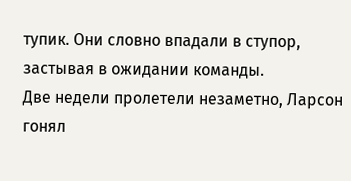тупик. Они словно впадали в ступор, застывая в ожидании команды.
Две недели пролетели незаметно, Ларсон гонял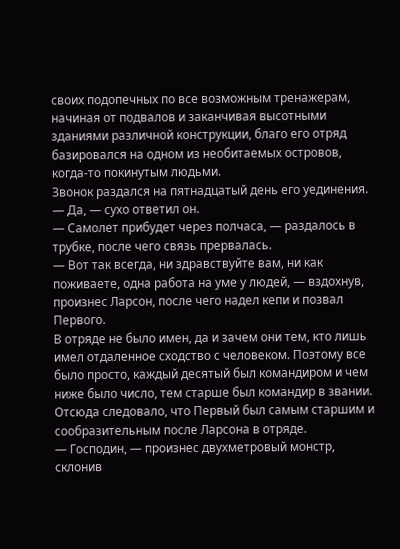своих подопечных по все возможным тренажерам, начиная от подвалов и заканчивая высотными зданиями различной конструкции, благо его отряд базировался на одном из необитаемых островов, когда-то покинутым людьми.
Звонок раздался на пятнадцатый день его уединения.
— Да, — сухо ответил он.
— Самолет прибудет через полчаса, — раздалось в трубке, после чего связь прервалась.
— Вот так всегда, ни здравствуйте вам, ни как поживаете, одна работа на уме у людей, — вздохнув, произнес Ларсон, после чего надел кепи и позвал Первого.
В отряде не было имен, да и зачем они тем, кто лишь имел отдаленное сходство с человеком. Поэтому все было просто, каждый десятый был командиром и чем ниже было число, тем старше был командир в звании. Отсюда следовало, что Первый был самым старшим и сообразительным после Ларсона в отряде.
— Господин, — произнес двухметровый монстр, склонив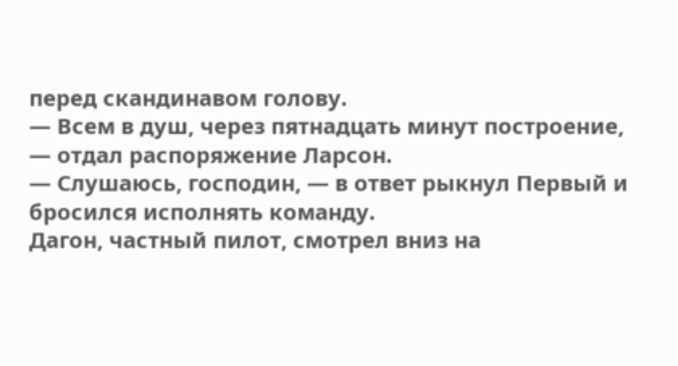перед скандинавом голову.
— Всем в душ, через пятнадцать минут построение, — отдал распоряжение Ларсон.
— Слушаюсь, господин, — в ответ рыкнул Первый и бросился исполнять команду.
Дагон, частный пилот, смотрел вниз на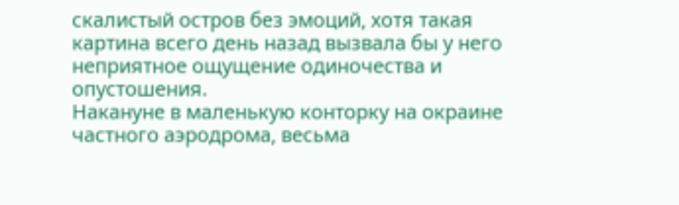скалистый остров без эмоций, хотя такая картина всего день назад вызвала бы у него неприятное ощущение одиночества и опустошения.
Накануне в маленькую конторку на окраине частного аэродрома, весьма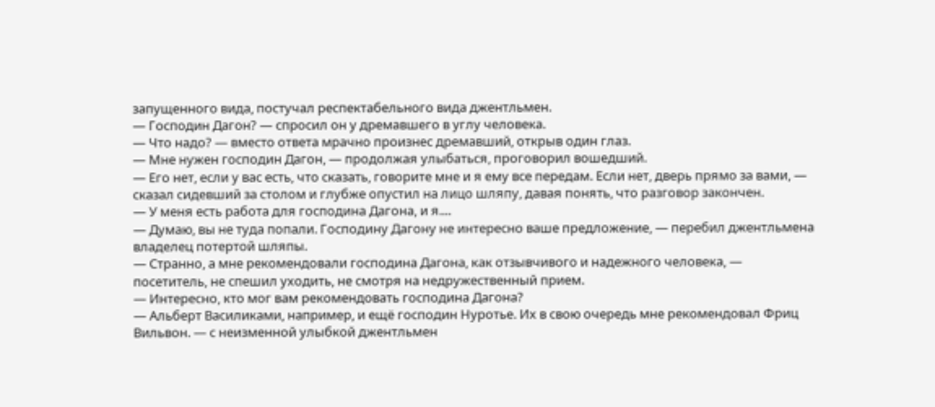запущенного вида, постучал респектабельного вида джентльмен.
— Господин Дагон? — спросил он у дремавшего в углу человека.
— Что надо? — вместо ответа мрачно произнес дремавший, открыв один глаз.
— Мне нужен господин Дагон, — продолжая улыбаться, проговорил вошедший.
— Его нет, если у вас есть, что сказать, говорите мне и я ему все передам. Если нет, дверь прямо за вами, — сказал сидевший за столом и глубже опустил на лицо шляпу, давая понять, что разговор закончен.
— У меня есть работа для господина Дагона, и я....
— Думаю, вы не туда попали. Господину Дагону не интересно ваше предложение, — перебил джентльмена владелец потертой шляпы.
— Странно, а мне рекомендовали господина Дагона, как отзывчивого и надежного человека, — посетитель, не спешил уходить, не смотря на недружественный прием.
— Интересно, кто мог вам рекомендовать господина Дагона?
— Альберт Василиками, например, и ещё господин Нуротье. Их в свою очередь мне рекомендовал Фриц Вильвон. — с неизменной улыбкой джентльмен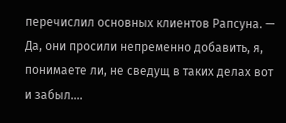перечислил основных клиентов Рапсуна. — Да, они просили непременно добавить, я, понимаете ли, не сведущ в таких делах вот и забыл....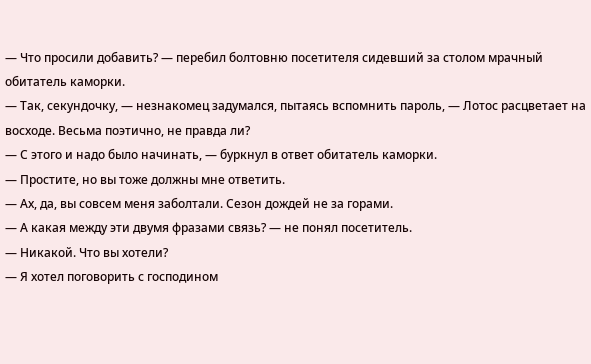— Что просили добавить? — перебил болтовню посетителя сидевший за столом мрачный обитатель каморки.
— Так, секундочку, — незнакомец задумался, пытаясь вспомнить пароль, — Лотос расцветает на восходе. Весьма поэтично, не правда ли?
— С этого и надо было начинать, — буркнул в ответ обитатель каморки.
— Простите, но вы тоже должны мне ответить.
— Ах, да, вы совсем меня заболтали. Сезон дождей не за горами.
— А какая между эти двумя фразами связь? — не понял посетитель.
— Никакой. Что вы хотели?
— Я хотел поговорить с господином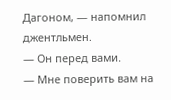Дагоном, — напомнил джентльмен.
— Он перед вами.
— Мне поверить вам на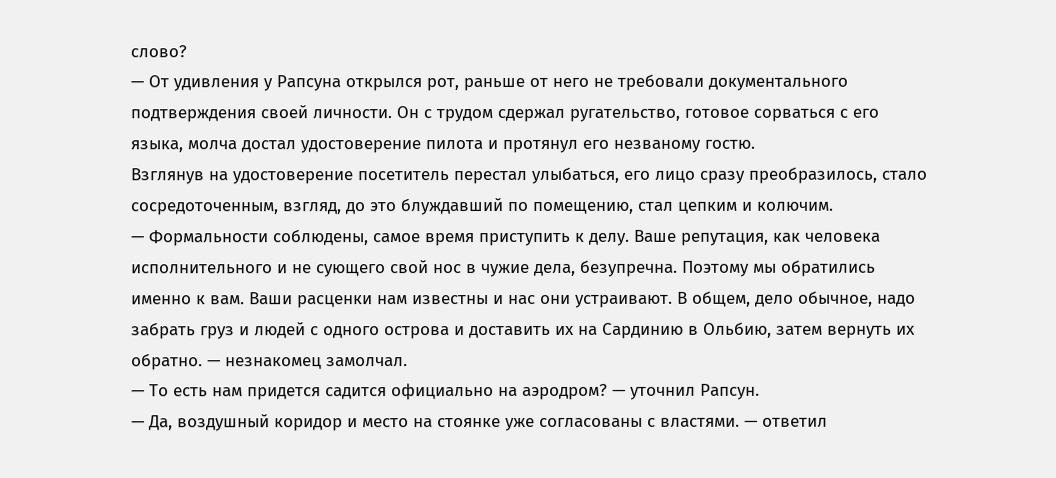слово?
— От удивления у Рапсуна открылся рот, раньше от него не требовали документального подтверждения своей личности. Он с трудом сдержал ругательство, готовое сорваться с его языка, молча достал удостоверение пилота и протянул его незваному гостю.
Взглянув на удостоверение посетитель перестал улыбаться, его лицо сразу преобразилось, стало сосредоточенным, взгляд, до это блуждавший по помещению, стал цепким и колючим.
— Формальности соблюдены, самое время приступить к делу. Ваше репутация, как человека исполнительного и не сующего свой нос в чужие дела, безупречна. Поэтому мы обратились именно к вам. Ваши расценки нам известны и нас они устраивают. В общем, дело обычное, надо забрать груз и людей с одного острова и доставить их на Сардинию в Ольбию, затем вернуть их обратно. — незнакомец замолчал.
— То есть нам придется садится официально на аэродром? — уточнил Рапсун.
— Да, воздушный коридор и место на стоянке уже согласованы с властями. — ответил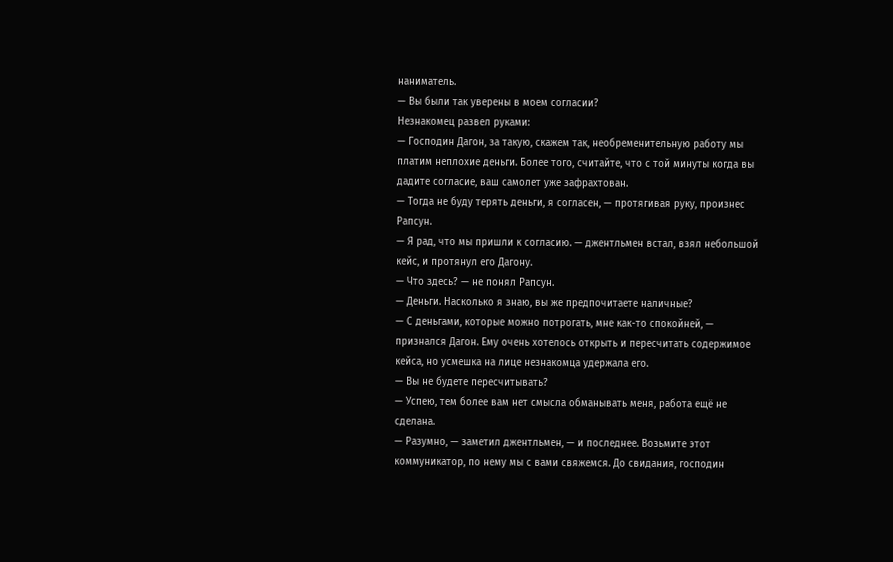наниматель.
— Вы были так уверены в моем согласии?
Незнакомец развел руками:
— Господин Дагон, за такую, скажем так, необременительную работу мы платим неплохие деньги. Более того, считайте, что с той минуты когда вы дадите согласие, ваш самолет уже зафрахтован.
— Тогда не буду терять деньги, я согласен, — протягивая руку, произнес Рапсун.
— Я рад, что мы пришли к согласию. — джентльмен встал, взял небольшой кейс, и протянул его Дагону.
— Что здесь? — не понял Рапсун.
— Деньги. Насколько я знаю, вы же предпочитаете наличные?
— С деньгами, которые можно потрогать, мне как-то спокойней, — признался Дагон. Ему очень хотелось открыть и пересчитать содержимое кейса, но усмешка на лице незнакомца удержала его.
— Вы не будете пересчитывать?
— Успею, тем более вам нет смысла обманывать меня, работа ещё не сделана.
— Разумно, — заметил джентльмен, — и последнее. Возьмите этот коммуникатор, по нему мы с вами свяжемся. До свидания, господин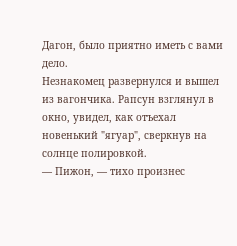Дагон, было приятно иметь с вами дело.
Незнакомец развернулся и вышел из вагончика. Рапсун взглянул в окно, увидел, как отъехал новенький "ягуар", сверкнув на солнце полировкой.
— Пижон, — тихо произнес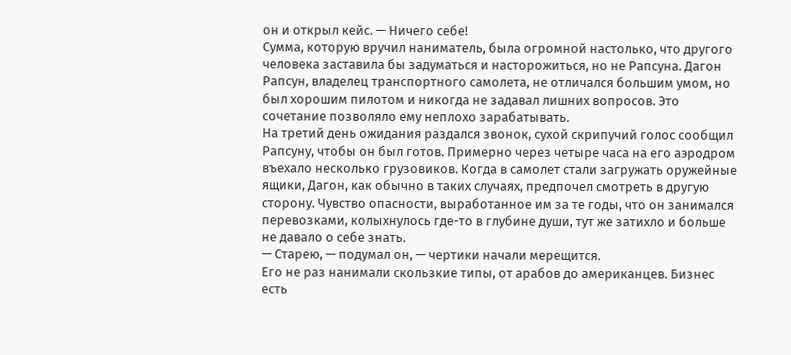он и открыл кейс. — Ничего себе!
Сумма, которую вручил наниматель, была огромной настолько, что другого человека заставила бы задуматься и насторожиться, но не Рапсуна. Дагон Рапсун, владелец транспортного самолета, не отличался большим умом, но был хорошим пилотом и никогда не задавал лишних вопросов. Это сочетание позволяло ему неплохо зарабатывать.
На третий день ожидания раздался звонок, сухой скрипучий голос сообщил Рапсуну, чтобы он был готов. Примерно через четыре часа на его аэродром въехало несколько грузовиков. Когда в самолет стали загружать оружейные ящики, Дагон, как обычно в таких случаях, предпочел смотреть в другую сторону. Чувство опасности, выработанное им за те годы, что он занимался перевозками, колыхнулось где-то в глубине души, тут же затихло и больше не давало о себе знать.
— Старею, — подумал он, — чертики начали мерещится.
Его не раз нанимали скользкие типы, от арабов до американцев. Бизнес есть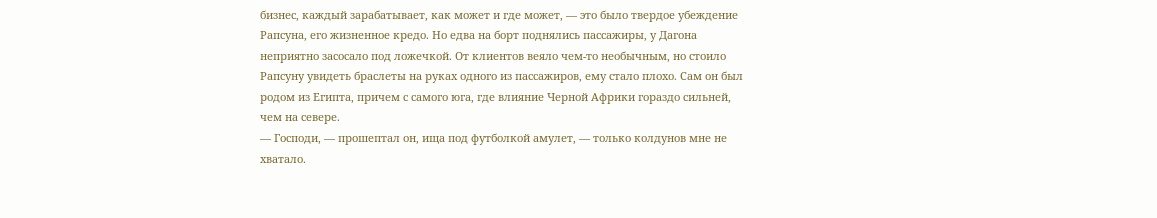бизнес, каждый зарабатывает, как может и где может, — это было твердое убеждение Рапсуна, его жизненное кредо. Но едва на борт поднялись пассажиры, у Дагона неприятно засосало под ложечкой. От клиентов веяло чем-то необычным, но стоило Рапсуну увидеть браслеты на руках одного из пассажиров, ему стало плохо. Сам он был родом из Египта, причем с самого юга, где влияние Черной Африки гораздо сильней, чем на севере.
— Господи, — прошептал он, ища под футболкой амулет, — только колдунов мне не хватало.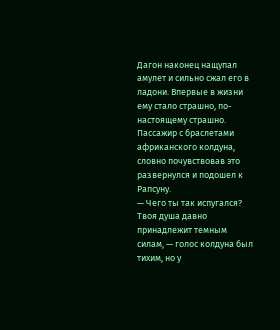Дагон наконец нащупал амулет и сильно сжал его в ладони. Впервые в жизни ему стало страшно, по-настоящему страшно. Пассажир с браслетами африканского колдуна, словно почувствовав это развернулся и подошел к Рапсуну.
— Чего ты так испугался? Твоя душа давно принадлежит темным силам, — голос колдуна был тихим, но у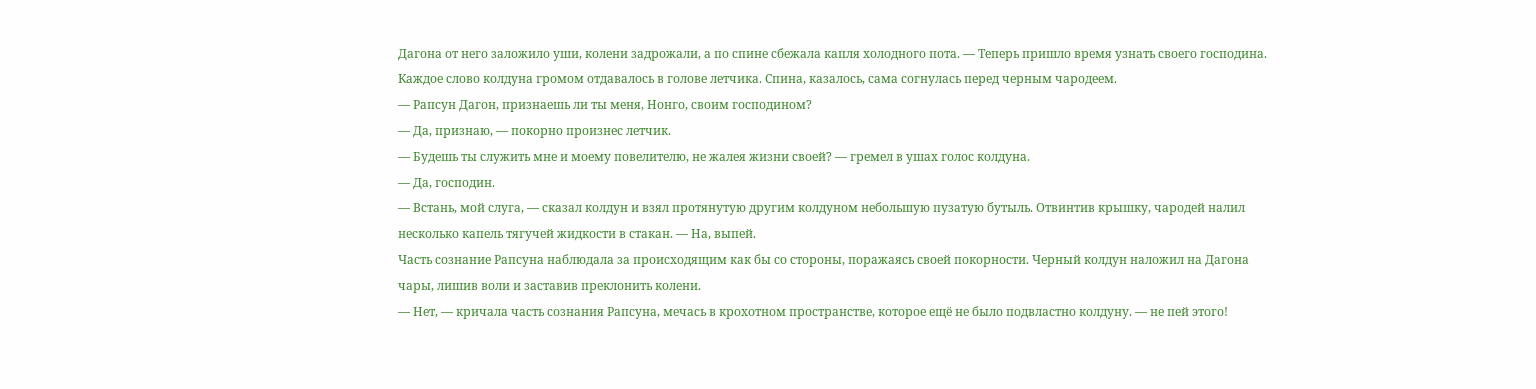Дагона от него заложило уши, колени задрожали, а по спине сбежала капля холодного пота. — Теперь пришло время узнать своего господина.
Каждое слово колдуна громом отдавалось в голове летчика. Спина, казалось, сама согнулась перед черным чародеем.
— Рапсун Дагон, признаешь ли ты меня, Нонго, своим господином?
— Да, признаю, — покорно произнес летчик.
— Будешь ты служить мне и моему повелителю, не жалея жизни своей? — гремел в ушах голос колдуна.
— Да, господин.
— Встань, мой слуга, — сказал колдун и взял протянутую другим колдуном небольшую пузатую бутыль. Отвинтив крышку, чародей налил несколько капель тягучей жидкости в стакан. — На, выпей.
Часть сознание Рапсуна наблюдала за происходящим как бы со стороны, поражаясь своей покорности. Черный колдун наложил на Дагона чары, лишив воли и заставив преклонить колени.
— Нет, — кричала часть сознания Рапсуна, мечась в крохотном пространстве, которое ещё не было подвластно колдуну. — не пей этого!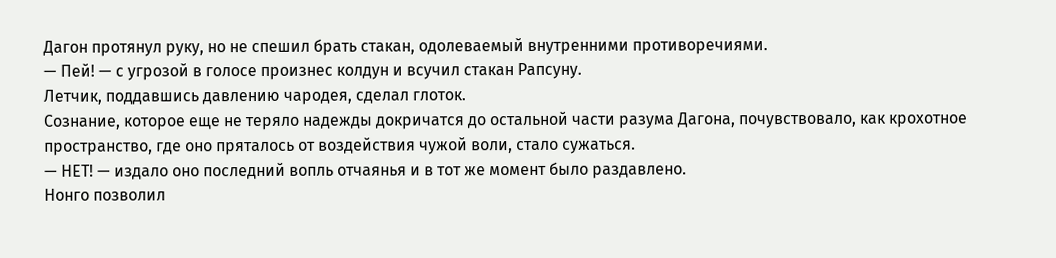Дагон протянул руку, но не спешил брать стакан, одолеваемый внутренними противоречиями.
— Пей! — с угрозой в голосе произнес колдун и всучил стакан Рапсуну.
Летчик, поддавшись давлению чародея, сделал глоток.
Сознание, которое еще не теряло надежды докричатся до остальной части разума Дагона, почувствовало, как крохотное пространство, где оно пряталось от воздействия чужой воли, стало сужаться.
— НЕТ! — издало оно последний вопль отчаянья и в тот же момент было раздавлено.
Нонго позволил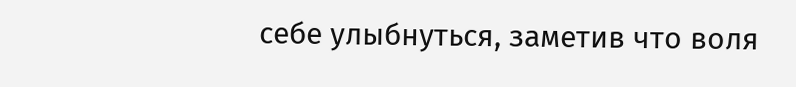себе улыбнуться, заметив что воля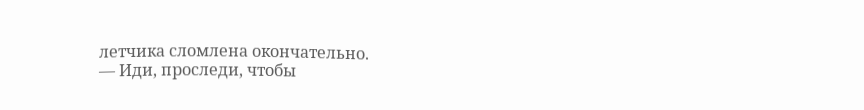летчика сломлена окончательно.
— Иди, проследи, чтобы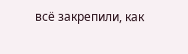всё закрепили, как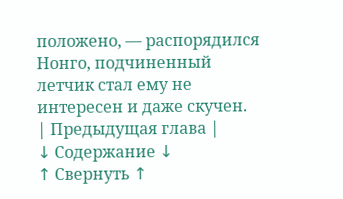положено, — распорядился Нонго, подчиненный летчик стал ему не интересен и даже скучен.
| Предыдущая глава |
↓ Содержание ↓
↑ Свернуть ↑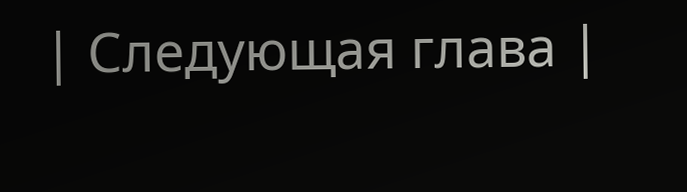| Следующая глава |